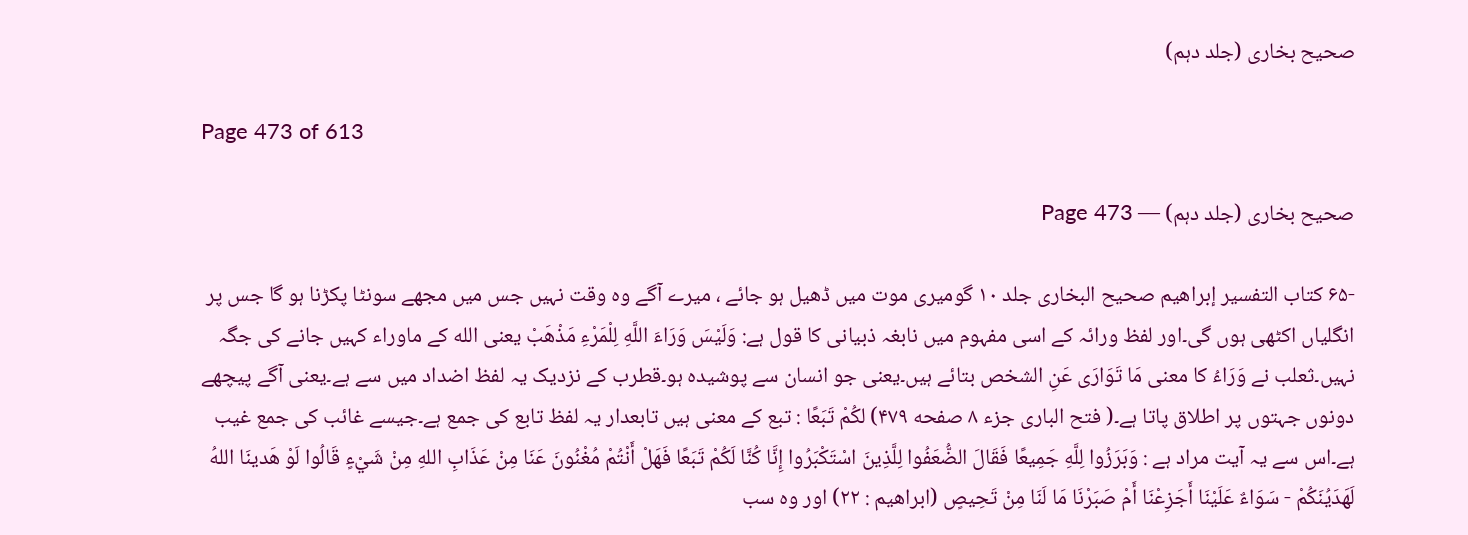صحیح بخاری (جلد دہم)

Page 473 of 613

صحیح بخاری (جلد دہم) — Page 473

-۶۵ کتاب التفسير إبراهيم صحیح البخاری جلد ۱۰ گومیری موت میں ڈھیل ہو جائے ، میرے آگے وہ وقت نہیں جس میں مجھے سونٹا پکڑنا ہو گا جس پر انگلیاں اکٹھی ہوں گی۔اور لفظ ورائہ کے اسی مفہوم میں نابغہ ذبیانی کا قول ہے: وَلَيْسَ وَرَاءَ اللَّهِ لِلْمَرْءِ مَذْهَبْ یعنی الله کے ماوراء کہیں جانے کی جگہ نہیں۔ثعلب نے وَرَاءُ کا معنی مَا تَوَارَى عَنِ الشخص بتائے ہیں۔یعنی جو انسان سے پوشیدہ ہو۔قطرب کے نزدیک یہ لفظ اضداد میں سے ہے۔یعنی آگے پیچھے دونوں جہتوں پر اطلاق پاتا ہے۔( فتح الباری جزء ۸ صفحه ۴۷۹) لكُمْ تَبَعًا : تبع کے معنی ہیں تابعدار یہ لفظ تابع کی جمع ہے۔جیسے غائب کی جمع غیب ہے۔اس سے یہ آیت مراد ہے : وَبَرَزُوا لِلَّهِ جَمِيعًا فَقَالَ الضُّعَفُوا لِلَّذِينَ اسْتَكْبَرُوا إِنَّا كُنَّا لَكُمْ تَبَعًا فَهَلْ أَنْتُمْ مُغْنُونَ عَنَا مِنْ عَذَابِ اللهِ مِنْ شَيْءٍ قَالُوا لَوْ هَدينَا اللهُ لَهَدَيُنَكُمْ - سَوَاءٌ عَلَيْنَا أَجَزِعْنَا أَمْ صَبَرْنَا مَا لَنَا مِنْ تَحِيصٍ (ابراھیم : ۲۲) اور وہ سب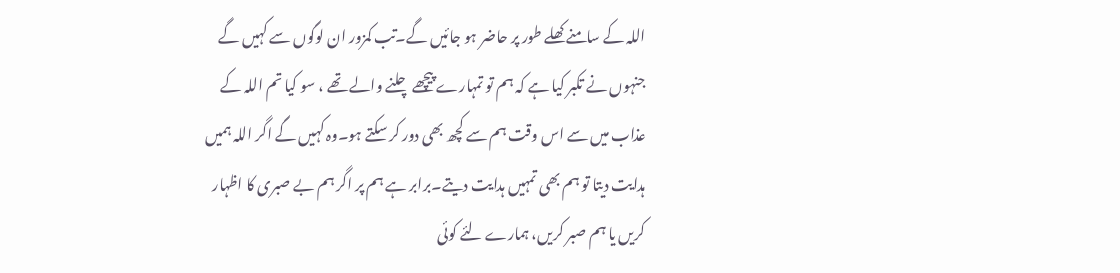اللہ کے سامنے کھلے طور پر حاضر ہو جائیں گے۔تب کمزور ان لوگوں سے کہیں گے جنہوں نے تکبر کیا ہے کہ ہم تو تمہارے پیچھے چلنے والے تھے ، سو کیا تم اللہ کے عذاب میں سے اس وقت ہم سے کچھ بھی دور کر سکتے ہو۔وہ کہیں گے اگر اللہ ہمیں ہدایت دیتا تو ہم بھی تمہیں ہدایت دیتے۔برابر ہے ہم پر اگر ہم بے صبری کا اظہار کریں یا ہم صبر کریں، ہمارے لئے کوئی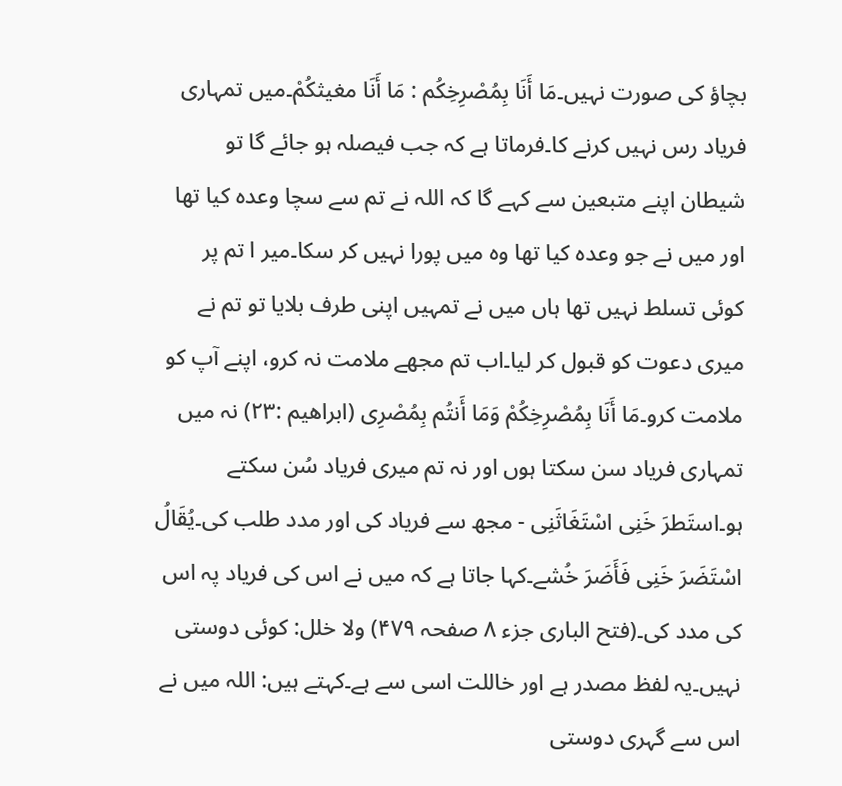بچاؤ کی صورت نہیں۔مَا أَنَا بِمُصْرِخِكُم : مَا أَنَا مغیثكُمْ۔میں تمہاری فریاد رس نہیں کرنے کا۔فرماتا ہے کہ جب فیصلہ ہو جائے گا تو شیطان اپنے متبعین سے کہے گا کہ اللہ نے تم سے سچا وعدہ کیا تھا اور میں نے جو وعدہ کیا تھا وہ میں پورا نہیں کر سکا۔میر ا تم پر کوئی تسلط نہیں تھا ہاں میں نے تمہیں اپنی طرف بلایا تو تم نے میری دعوت کو قبول کر لیا۔اب تم مجھے ملامت نہ کرو، اپنے آپ کو ملامت کرو۔مَا أَنَا بِمُصْرِخِكُمْ وَمَا أَنتُم بِمُصْرِى (ابراهیم :۲۳) نہ میں تمہاری فریاد سن سکتا ہوں اور نہ تم میری فریاد سُن سکتے ہو۔استَطرَ خَنِی اسْتَغَاثَنِی - مجھ سے فریاد کی اور مدد طلب کی۔يُقَالُ اسْتَضَرَ خَنِی فَأَضَرَ خُشے۔کہا جاتا ہے کہ میں نے اس کی فریاد پہ اس کی مدد کی۔(فتح الباری جزء ۸ صفحہ ۴۷۹) ولا خلل: کوئی دوستی نہیں۔یہ لفظ مصدر ہے اور خاللت اسی سے ہے۔کہتے ہیں: اللہ میں نے اس سے گہری دوستی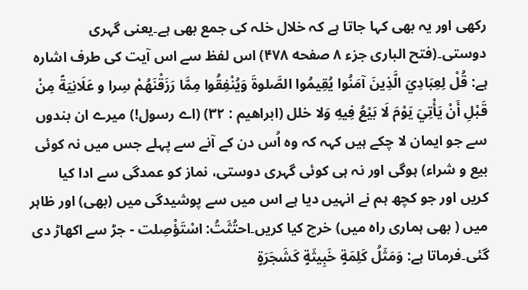رکھی اور یہ بھی کہا جاتا ہے کہ خلال خلہ کی جمع بھی ہے۔یعنی گہری دوستی۔(فتح الباری جزء ۸ صفحه ۴۷۸) اس لفظ سے اس آیت کی طرف اشارہ ہے: قُلْ لِعِبَادِيَ الَّذِينَ آمَنُوا يُقِيمُوا الصَّلوةَ وَيُنْفِقُوا مِمَّا رَزَقْنَهُمْ سِرا و عَلَانِيَةً مِنْ قَبْلِ أَنْ يَأْتِيَ يَوْمَ لَا بَيْعُ فِيهِ وَلا خلل (ابراهيم : ۳۲) (اے رسول!) میرے ان بندوں سے جو ایمان لا چکے ہیں کہہ کہ وہ اُس دن کے آنے سے پہلے جس میں نہ کوئی بیع و شراء) ہوگی اور نہ ہی کوئی گہری دوستی، نماز کو عمدگی سے ادا کیا کریں اور جو کچھ ہم نے انہیں دیا ہے اس میں سے پوشیدگی میں (بھی) اور ظاہر میں ( بھی ہماری راہ میں) خرچ کیا کریں۔احتُثَتُ: اسْتَؤْصِلت - جڑ سے اکھاڑ دی گئی۔فرماتا ہے: وَمَثَلُ كَلِمَةٍ خَبِيثَةٍ كَشَجَرَةٍ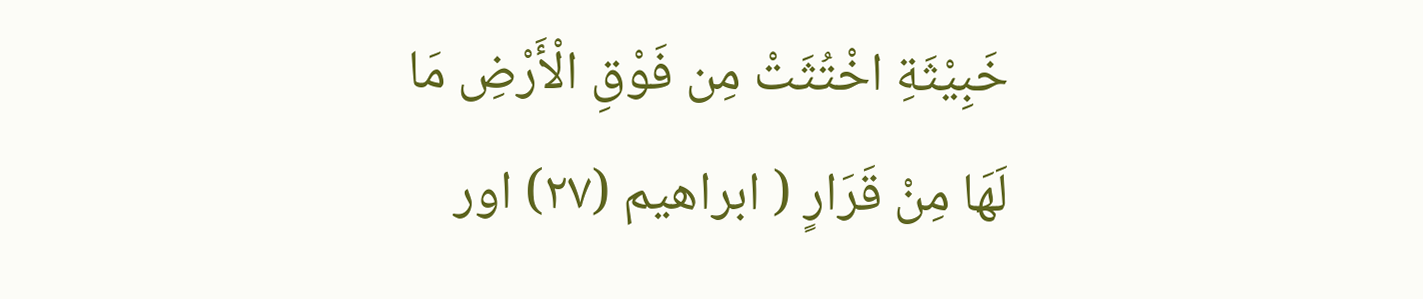خَبِيْثَةِ اخْتُثَتْ مِن فَوْقِ الْأَرْضِ مَا لَهَا مِنْ قَرَارٍ ( ابراھیم (۲۷) اور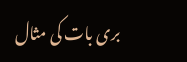بری بات کی مثال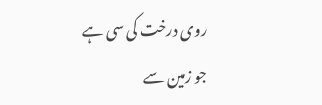روی درخت کی سی ہے جو زمین سے